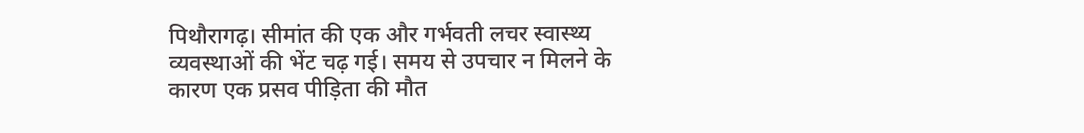पिथौरागढ़। सीमांत की एक और गर्भवती लचर स्वास्थ्य व्यवस्थाओं की भेंट चढ़ गई। समय से उपचार न मिलने के कारण एक प्रसव पीड़िता की मौत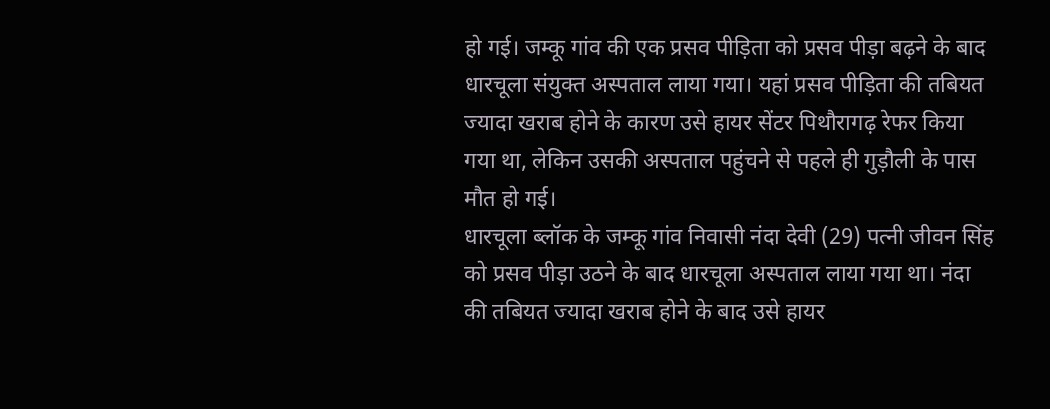हो गई। जम्कू गांव की एक प्रसव पीड़िता को प्रसव पीड़ा बढ़ने के बाद धारचूला संयुक्त अस्पताल लाया गया। यहां प्रसव पीड़िता की तबियत ज्यादा खराब होने के कारण उसे हायर सेंटर पिथौरागढ़ रेफर किया गया था, लेकिन उसकी अस्पताल पहुंचने से पहले ही गुड़ौली के पास मौत हो गई।
धारचूला ब्लॉक के जम्कू गांव निवासी नंदा देवी (29) पत्नी जीवन सिंह को प्रसव पीड़ा उठने के बाद धारचूला अस्पताल लाया गया था। नंदा की तबियत ज्यादा खराब होने के बाद उसे हायर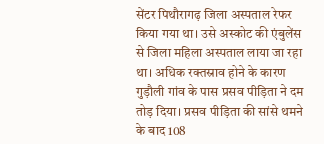सेंटर पिथौरागढ़ जिला अस्पताल रेफर किया गया था। उसे अस्कोट की एंबुलेंस से जिला महिला अस्पताल लाया जा रहा था। अधिक रक्तस्राव होने के कारण गुड़ौली गांव के पास प्रसव पीड़िता ने दम तोड़ दिया। प्रसव पीड़िता की सांसे थमने के बाद 108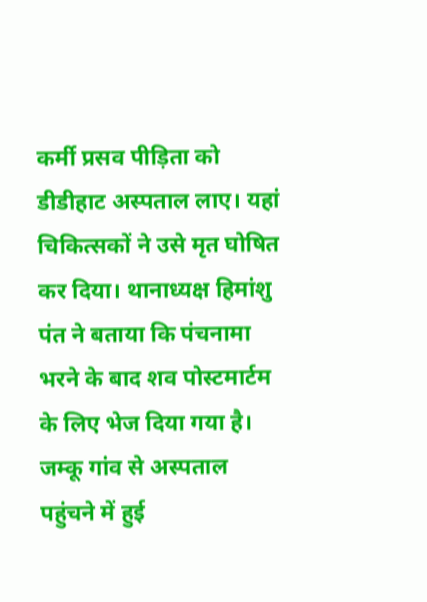कर्मी प्रसव पीड़िता को डीडीहाट अस्पताल लाए। यहां चिकित्सकों ने उसे मृत घोषित कर दिया। थानाध्यक्ष हिमांशु पंत ने बताया कि पंचनामा भरने के बाद शव पोस्टमार्टम के लिए भेज दिया गया है।
जम्कू गांव से अस्पताल पहुंचने में हुई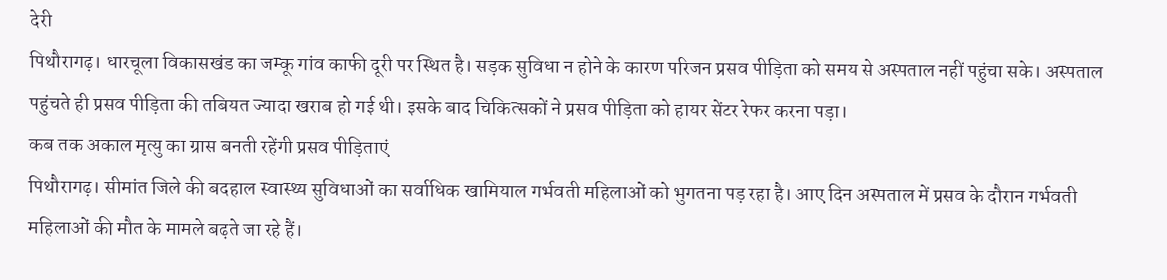देरी
पिथौरागढ़। धारचूला विकासखंड का जम्कू गांव काफी दूरी पर स्थित है। सड़क सुविधा न होने के कारण परिजन प्रसव पीड़िता को समय से अस्पताल नहीं पहुंचा सके। अस्पताल पहुंचते ही प्रसव पीड़िता की तबियत ज्यादा खराब हो गई थी। इसके बाद चिकित्सकों ने प्रसव पीड़िता को हायर सेंटर रेफर करना पड़ा।
कब तक अकाल मृत्यु का ग्रास बनती रहेंगी प्रसव पीड़िताएं
पिथौरागढ़। सीमांत जिले की बदहाल स्वास्थ्य सुविधाओं का सर्वाधिक खामियाल गर्भवती महिलाओं को भुगतना पड़ रहा है। आए दिन अस्पताल में प्रसव के दौरान गर्भवती महिलाओं की मौत के मामले बढ़ते जा रहे हैं।